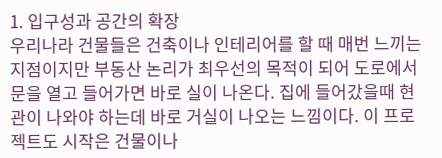1. 입구성과 공간의 확장
우리나라 건물들은 건축이나 인테리어를 할 때 매번 느끼는 지점이지만 부동산 논리가 최우선의 목적이 되어 도로에서 문을 열고 들어가면 바로 실이 나온다. 집에 들어갔을때 현관이 나와야 하는데 바로 거실이 나오는 느낌이다. 이 프로젝트도 시작은 건물이나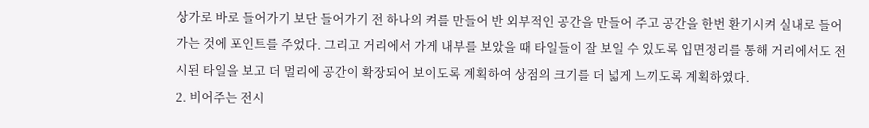상가로 바로 들어가기 보단 들어가기 전 하나의 켜를 만들어 반 외부적인 공간을 만들어 주고 공간을 한번 환기시켜 실내로 들어가는 것에 포인트를 주었다. 그리고 거리에서 가게 내부를 보았을 때 타일들이 잘 보일 수 있도록 입면정리를 통해 거리에서도 전시된 타일을 보고 더 멀리에 공간이 확장되어 보이도록 계획하여 상점의 크기를 더 넓게 느끼도록 계획하였다.
2. 비어주는 전시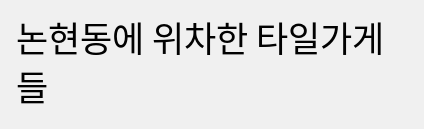논현동에 위차한 타일가게들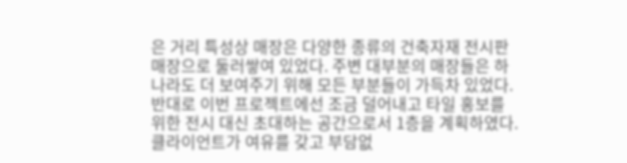은 거리 특성상 매장은 다양한 종류의 건축자재 전시판매장으로 둘러쌓여 있었다. 주변 대부분의 매장들은 하나라도 더 보여주기 위해 모든 부분들이 가득차 있었다. 반대로 이번 프로젝트에선 조금 덜어내고 타일 홍보를 위한 전시 대신 초대하는 공간으로서 1층을 계획하였다. 클라이언트가 여유를 갖고 부담없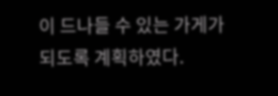이 드나들 수 있는 가게가 되도록 계획하였다.